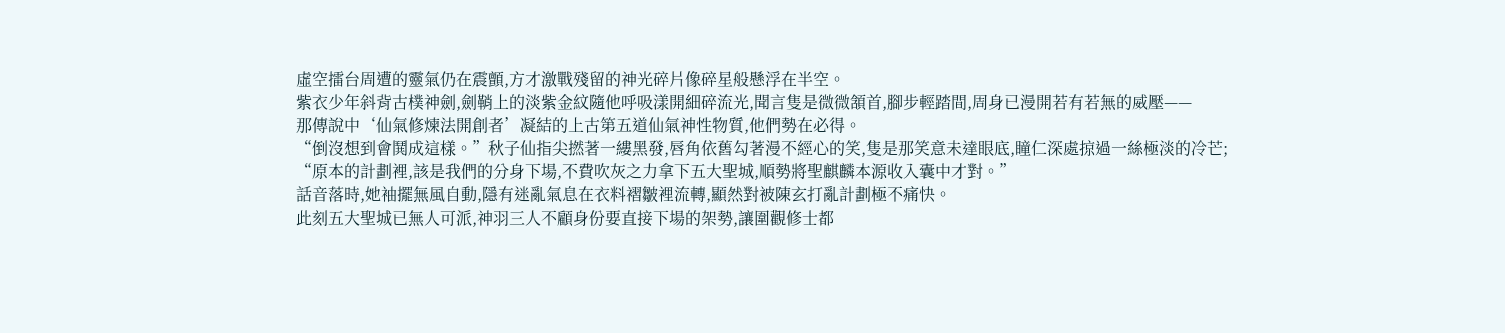虛空擂台周遭的靈氣仍在震顫,方才激戰殘留的神光碎片像碎星般懸浮在半空。
紫衣少年斜背古樸神劍,劍鞘上的淡紫金紋隨他呼吸漾開細碎流光,聞言隻是微微頷首,腳步輕踏間,周身已漫開若有若無的威壓——
那傳說中‘仙氣修煉法開創者’凝結的上古第五道仙氣神性物質,他們勢在必得。
“倒沒想到會鬨成這樣。”秋子仙指尖撚著一縷黑發,唇角依舊勾著漫不經心的笑,隻是那笑意未達眼底,瞳仁深處掠過一絲極淡的冷芒;
“原本的計劃裡,該是我們的分身下場,不費吹灰之力拿下五大聖城,順勢將聖麒麟本源收入囊中才對。”
話音落時,她袖擺無風自動,隱有迷亂氣息在衣料褶皺裡流轉,顯然對被陳玄打亂計劃極不痛快。
此刻五大聖城已無人可派,神羽三人不顧身份要直接下場的架勢,讓圍觀修士都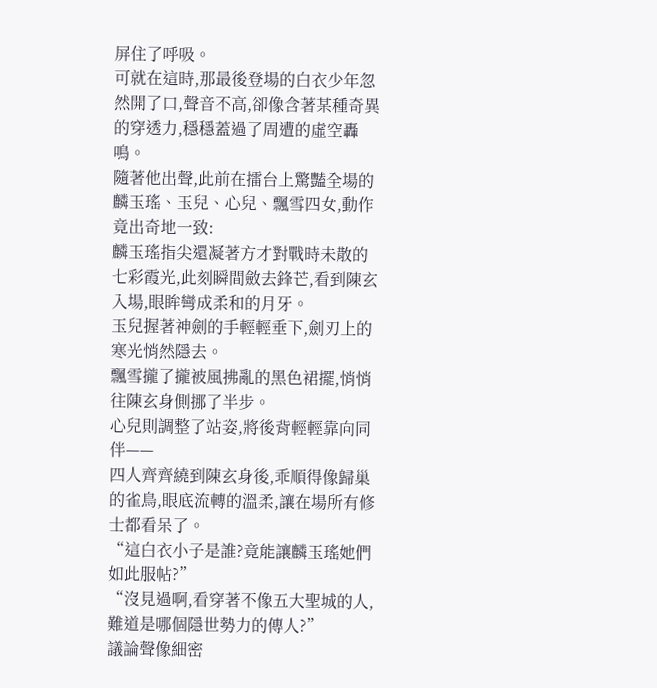屏住了呼吸。
可就在這時,那最後登場的白衣少年忽然開了口,聲音不高,卻像含著某種奇異的穿透力,穩穩蓋過了周遭的虛空轟鳴。
隨著他出聲,此前在擂台上驚豔全場的麟玉瑤、玉兒、心兒、飄雪四女,動作竟出奇地一致:
麟玉瑤指尖還凝著方才對戰時未散的七彩霞光,此刻瞬間斂去鋒芒,看到陳玄入場,眼眸彎成柔和的月牙。
玉兒握著神劍的手輕輕垂下,劍刃上的寒光悄然隱去。
飄雪攏了攏被風拂亂的黑色裙擺,悄悄往陳玄身側挪了半步。
心兒則調整了站姿,將後背輕輕靠向同伴——
四人齊齊繞到陳玄身後,乖順得像歸巢的雀鳥,眼底流轉的溫柔,讓在場所有修士都看呆了。
“這白衣小子是誰?竟能讓麟玉瑤她們如此服帖?”
“沒見過啊,看穿著不像五大聖城的人,難道是哪個隱世勢力的傳人?”
議論聲像細密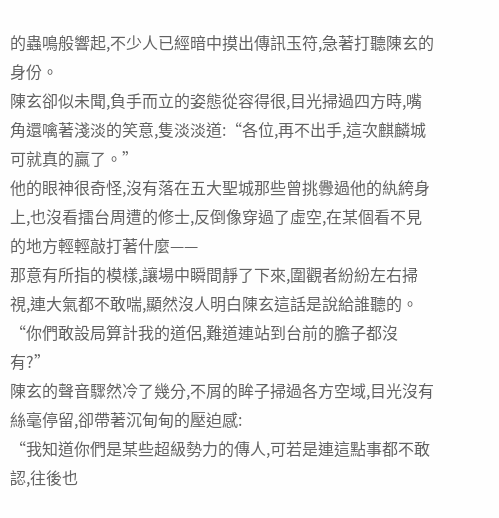的蟲鳴般響起,不少人已經暗中摸出傳訊玉符,急著打聽陳玄的身份。
陳玄卻似未聞,負手而立的姿態從容得很,目光掃過四方時,嘴角還噙著淺淡的笑意,隻淡淡道:“各位,再不出手,這次麒麟城可就真的贏了。”
他的眼神很奇怪,沒有落在五大聖城那些曾挑釁過他的紈絝身上,也沒看擂台周遭的修士,反倒像穿過了虛空,在某個看不見的地方輕輕敲打著什麼——
那意有所指的模樣,讓場中瞬間靜了下來,圍觀者紛紛左右掃視,連大氣都不敢喘,顯然沒人明白陳玄這話是說給誰聽的。
“你們敢設局算計我的道侶,難道連站到台前的膽子都沒有?”
陳玄的聲音驟然冷了幾分,不屑的眸子掃過各方空域,目光沒有絲毫停留,卻帶著沉甸甸的壓迫感:
“我知道你們是某些超級勢力的傳人,可若是連這點事都不敢認,往後也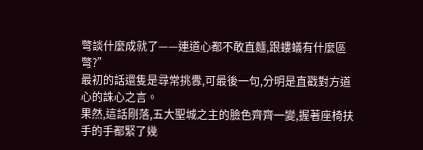彆談什麼成就了——連道心都不敢直麵,跟螻蟻有什麼區彆?”
最初的話還隻是尋常挑釁,可最後一句,分明是直戳對方道心的誅心之言。
果然,這話剛落,五大聖城之主的臉色齊齊一變,握著座椅扶手的手都緊了幾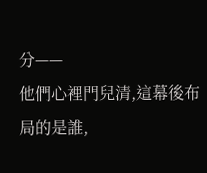分——
他們心裡門兒清,這幕後布局的是誰,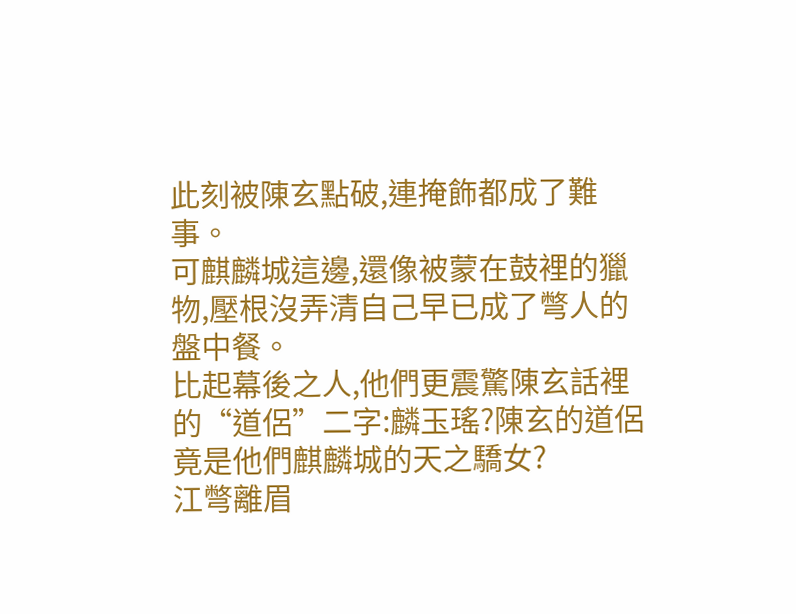此刻被陳玄點破,連掩飾都成了難事。
可麒麟城這邊,還像被蒙在鼓裡的獵物,壓根沒弄清自己早已成了彆人的盤中餐。
比起幕後之人,他們更震驚陳玄話裡的“道侶”二字:麟玉瑤?陳玄的道侶竟是他們麒麟城的天之驕女?
江彆離眉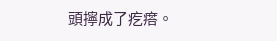頭擰成了疙瘩。